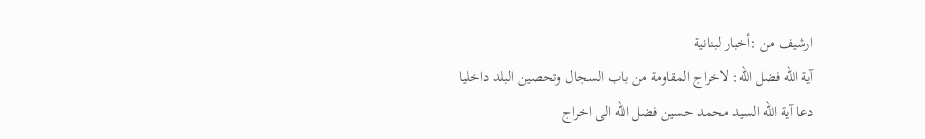ارشيف من :أخبار لبنانية
آية الله فضل الله: لاخراج المقاومة من باب السجال وتحصين البلد داخليا
دعا آية الله السيد محمد حسين فضل الله الى اخراج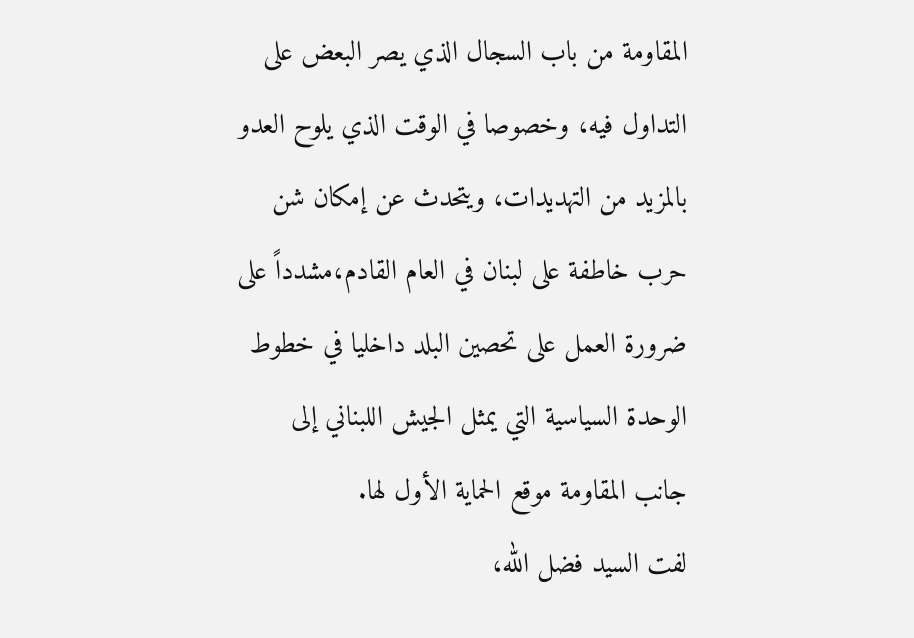المقاومة من باب السجال الذي يصر البعض على التداول فيه، وخصوصا في الوقت الذي يلوح العدو بالمزيد من التهديدات، ويتحدث عن إمكان شن حرب خاطفة على لبنان في العام القادم،مشدداً على ضرورة العمل على تحصين البلد داخليا في خطوط الوحدة السياسية التي يمثل الجيش اللبناني إلى جانب المقاومة موقع الحماية الأول لها.
لفت السيد فضل الله،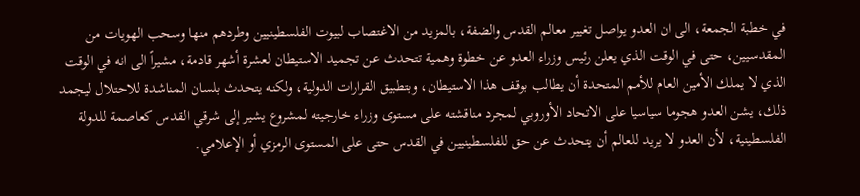في خطبة الجمعة، الى ان العدو يواصل تغيير معالم القدس والضفة، بالمزيد من الاغتصاب لبيوت الفلسطينيين وطردهم منها وسحب الهويات من المقدسيين، حتى في الوقت الذي يعلن رئيس وزراء العدو عن خطوة وهمية تتحدث عن تجميد الاستيطان لعشرة أشهر قادمة، مشيراً الى انه في الوقت الذي لا يملك الأمين العام للأمم المتحدة أن يطالب بوقف هذا الاستيطان، وبتطبيق القرارات الدولية، ولكنه يتحدث بلسان المناشدة للاحتلال ليجمد ذلك، يشن العدو هجوما سياسيا على الاتحاد الأوروبي لمجرد مناقشته على مستوى وزراء خارجيته لمشروع يشير إلى شرقي القدس كعاصمة للدولة الفلسطينية، لأن العدو لا يريد للعالم أن يتحدث عن حق للفلسطينيين في القدس حتى على المستوى الرمزي أو الإعلامي.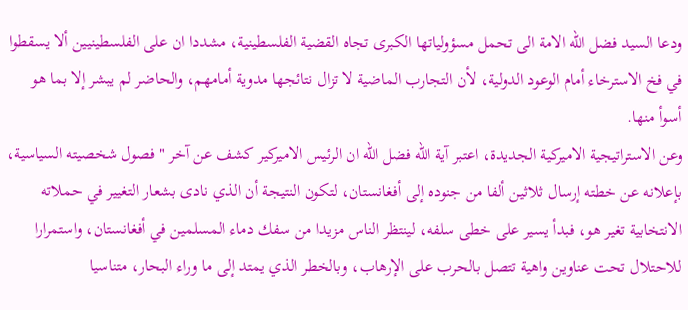ودعا السيد فضل الله الامة الى تحمل مسؤولياتها الكبرى تجاه القضية الفلسطينية، مشددا ان على الفلسطينيين ألا يسقطوا في فخ الاسترخاء أمام الوعود الدولية، لأن التجارب الماضية لا تزال نتائجها مدوية أمامهم، والحاضر لم يبشر إلا بما هو أسوأ منها.
وعن الاستراتيجية الاميركية الجديدة، اعتبر آية الله فضل الله ان الرئيس الاميركير كشف عن آخر "فصول شخصيته السياسية، بإعلانه عن خطته إرسال ثلاثين ألفا من جنوده إلى أفغانستان، لتكون النتيجة أن الذي نادى بشعار التغيير في حملاته الانتخابية تغير هو، فبدأ يسير على خطى سلفه، لينتظر الناس مزيدا من سفك دماء المسلمين في أفغانستان، واستمرارا للاحتلال تحت عناوين واهية تتصل بالحرب على الإرهاب، وبالخطر الذي يمتد إلى ما وراء البحار، متناسيا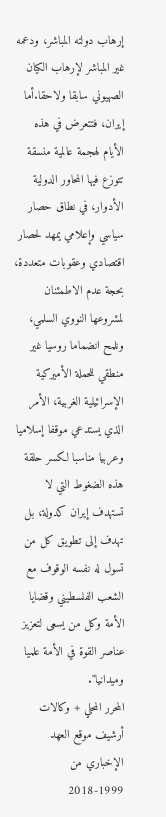إرهاب دولته المباشر، ودعمه غير المباشر لإرهاب الكيان الصهيوني سابقا ولاحقا.أما إيران، فتتعرض في هذه الأيام لهجمة عالمية منسقة تتوزع فيها المحاور الدولية الأدوار، في نطاق حصار سياسي وإعلامي يمهد لحصار اقتصادي وعقوبات متعددة، بحجة عدم الاطمئنان لمشروعها النووي السلمي، ونلمح انضماما روسيا غير منطقي للحملة الأميركية الإسرائيلية الغربية، الأمر الذي يستدعي موقفا إسلاميا وعربيا مناسبا لكسر حلقة هذه الضغوط التي لا تستهدف إيران كدولة، بل تهدف إلى تطويق كل من تسول له نفسه الوقوف مع الشعب الفلسطيني وقضايا الأمة وكل من يسعى لتعزيز عناصر القوة في الأمة علميا وميدانيا".
المحرر المحلي + وكالات
أرشيف موقع العهد الإخباري من 1999-2018